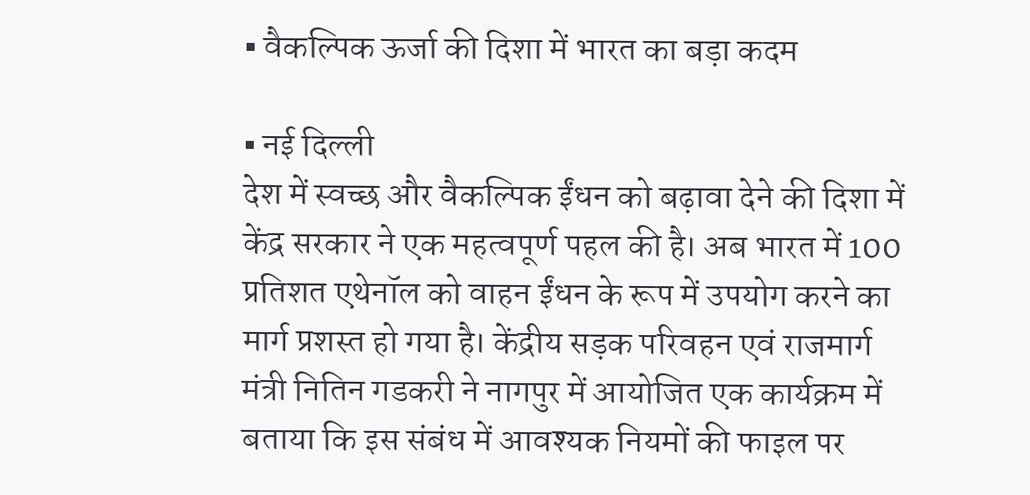▪ वैकल्पिक ऊर्जा की दिशा में भारत का बड़ा कदम

▪ नई दिल्ली
देश में स्वच्छ और वैकल्पिक ईंधन को बढ़ावा देने की दिशा में केंद्र सरकार ने एक महत्वपूर्ण पहल की है। अब भारत में 100 प्रतिशत एथेनॉल को वाहन ईंधन के रूप में उपयोग करने का मार्ग प्रशस्त हो गया है। केंद्रीय सड़क परिवहन एवं राजमार्ग मंत्री नितिन गडकरी ने नागपुर में आयोजित एक कार्यक्रम में बताया कि इस संबंध में आवश्यक नियमों की फाइल पर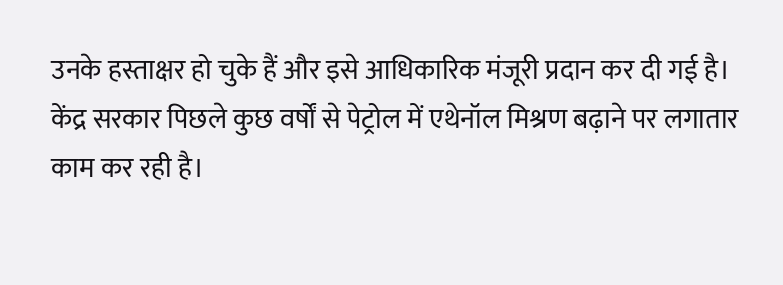उनके हस्ताक्षर हो चुके हैं और इसे आधिकारिक मंजूरी प्रदान कर दी गई है।
केंद्र सरकार पिछले कुछ वर्षों से पेट्रोल में एथेनॉल मिश्रण बढ़ाने पर लगातार काम कर रही है।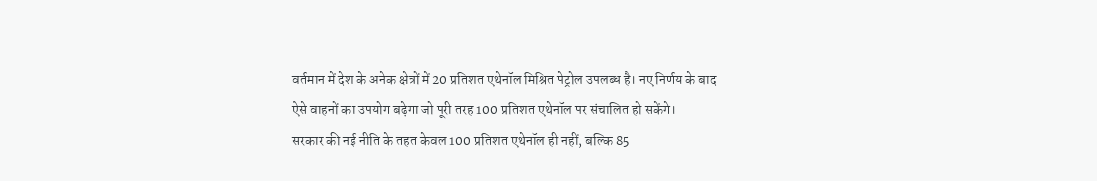वर्तमान में देश के अनेक क्षेत्रों में 20 प्रतिशत एथेनॉल मिश्रित पेट्रोल उपलब्ध है। नए निर्णय के बाद ऐसे वाहनों का उपयोग बढ़ेगा जो पूरी तरह 100 प्रतिशत एथेनॉल पर संचालित हो सकेंगे।
सरकार की नई नीति के तहत केवल 100 प्रतिशत एथेनॉल ही नहीं, बल्कि 85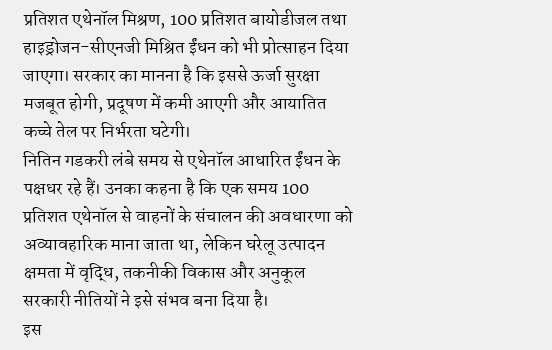प्रतिशत एथेनॉल मिश्रण, 100 प्रतिशत बायोडीजल तथा हाइड्रोजन-सीएनजी मिश्रित ईंधन को भी प्रोत्साहन दिया जाएगा। सरकार का मानना है कि इससे ऊर्जा सुरक्षा मजबूत होगी, प्रदूषण में कमी आएगी और आयातित कच्चे तेल पर निर्भरता घटेगी।
नितिन गडकरी लंबे समय से एथेनॉल आधारित ईंधन के पक्षधर रहे हैं। उनका कहना है कि एक समय 100 प्रतिशत एथेनॉल से वाहनों के संचालन की अवधारणा को अव्यावहारिक माना जाता था, लेकिन घरेलू उत्पादन क्षमता में वृद्धि, तकनीकी विकास और अनुकूल सरकारी नीतियों ने इसे संभव बना दिया है।
इस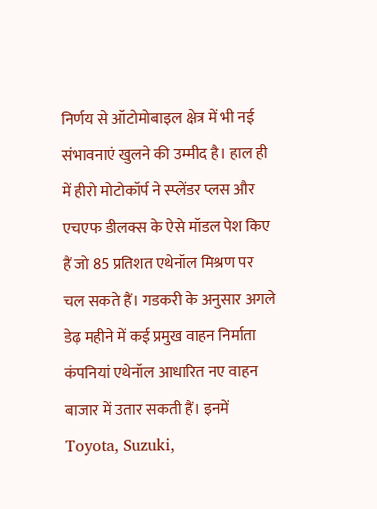निर्णय से ऑटोमोबाइल क्षेत्र में भी नई संभावनाएं खुलने की उम्मीद है। हाल ही में हीरो मोटोकॉर्प ने स्प्लेंडर प्लस और एचएफ डीलक्स के ऐसे मॉडल पेश किए हैं जो 85 प्रतिशत एथेनॉल मिश्रण पर चल सकते हैं। गडकरी के अनुसार अगले डेढ़ महीने में कई प्रमुख वाहन निर्माता कंपनियां एथेनॉल आधारित नए वाहन बाजार में उतार सकती हैं। इनमें Toyota, Suzuki,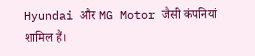Hyundai और MG Motor जैसी कंपनियां शामिल हैं।